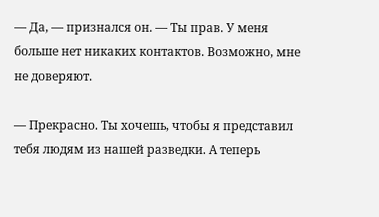— Да, — признался он. — Ты прав. У меня больше нет никаких контактов. Возможно, мне не доверяют.

— Прекрасно. Ты хочешь, чтобы я представил тебя людям из нашей разведки. А теперь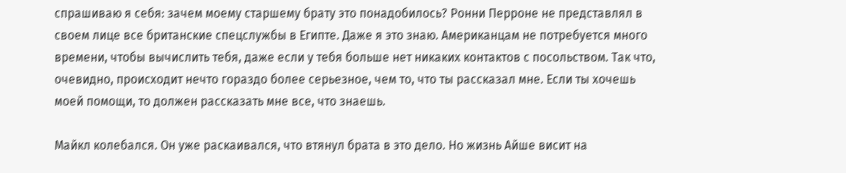спрашиваю я себя: зачем моему старшему брату это понадобилось? Ронни Перроне не представлял в своем лице все британские спецслужбы в Египте. Даже я это знаю. Американцам не потребуется много времени, чтобы вычислить тебя, даже если у тебя больше нет никаких контактов с посольством. Так что, очевидно, происходит нечто гораздо более серьезное, чем то, что ты рассказал мне. Если ты хочешь моей помощи, то должен рассказать мне все, что знаешь.

Майкл колебался. Он уже раскаивался, что втянул брата в это дело. Но жизнь Айше висит на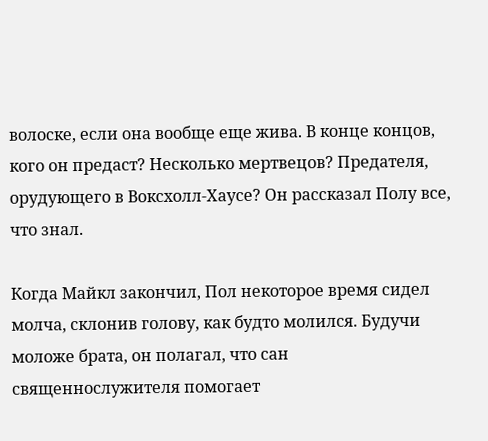волоске, если она вообще еще жива. В конце концов, кого он предаст? Несколько мертвецов? Предателя, орудующего в Воксхолл-Хаусе? Он рассказал Полу все, что знал.

Когда Майкл закончил, Пол некоторое время сидел молча, склонив голову, как будто молился. Будучи моложе брата, он полагал, что сан священнослужителя помогает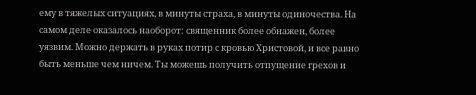ему в тяжелых ситуациях, в минуты страха, в минуты одиночества. На самом деле оказалось наоборот: священник более обнажен, более уязвим. Можно держать в руках потир с кровью Христовой, и все равно быть меньше чем ничем. Ты можешь получить отпущение грехов и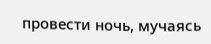провести ночь, мучаясь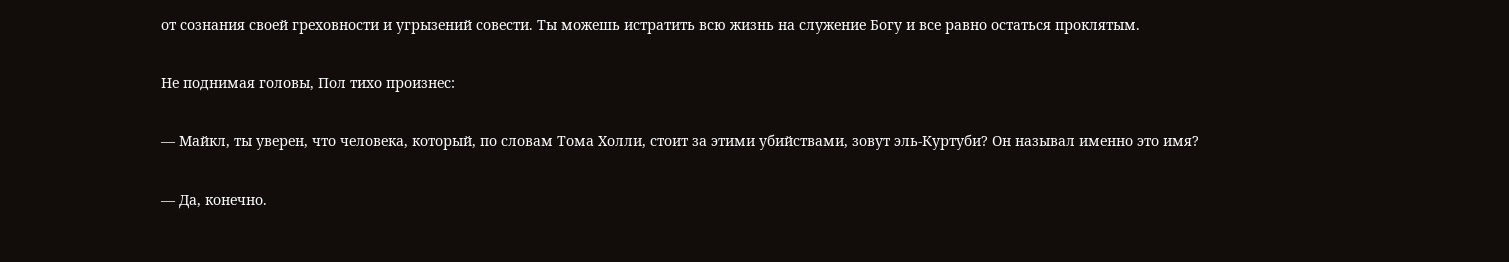от сознания своей греховности и угрызений совести. Ты можешь истратить всю жизнь на служение Богу и все равно остаться проклятым.

Не поднимая головы, Пол тихо произнес:

— Майкл, ты уверен, что человека, который, по словам Тома Холли, стоит за этими убийствами, зовут эль-Куртуби? Он называл именно это имя?

— Да, конечно.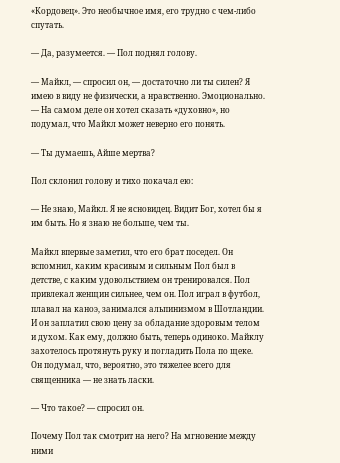«Кордовец». Это необычное имя, его трудно с чем-либо спутать.

— Да, разумеется. — Пол поднял голову.

— Майкл, — спросил он, — достаточно ли ты силен? Я имею в виду не физически, а нравственно. Эмоционально. — На самом деле он хотел сказать «духовно», но подумал, что Майкл может неверно его понять.

— Ты думаешь, Айше мертва?

Пол склонил голову и тихо покачал ею:

— Не знаю, Майкл. Я не ясновидец. Видит Бог, хотел бы я им быть. Но я знаю не больше, чем ты.

Майкл впервые заметил, что его брат поседел. Он вспомнил, каким красивым и сильным Пол был в детстве, с каким удовольствием он тренировался. Пол привлекал женщин сильнее, чем он. Пол играл в футбол, плавал на каноэ, занимался альпинизмом в Шотландии. И он заплатил свою цену за обладание здоровым телом и духом. Как ему, должно быть, теперь одиноко. Майклу захотелось протянуть руку и погладить Пола по щеке. Он подумал, что, вероятно, это тяжелее всего для священника — не знать ласки.

— Что такое? — спросил он.

Почему Пол так смотрит на него? На мгновение между ними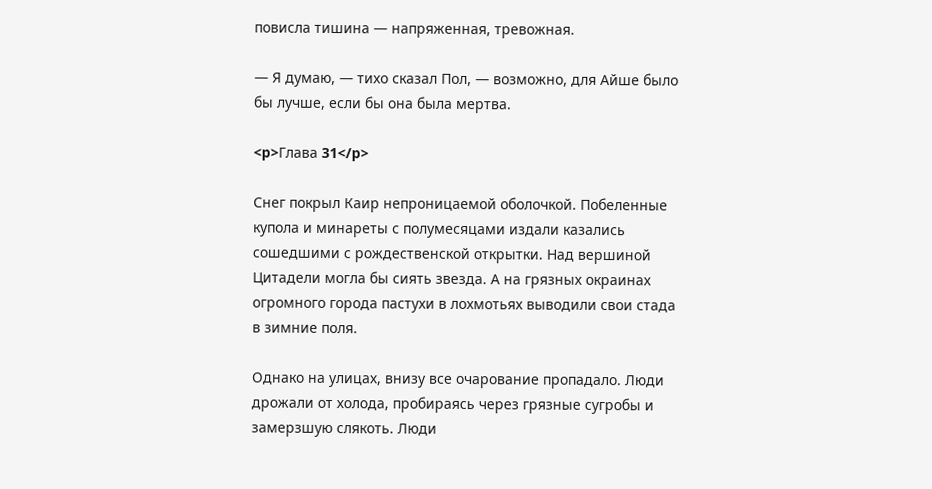повисла тишина — напряженная, тревожная.

— Я думаю, — тихо сказал Пол, — возможно, для Айше было бы лучше, если бы она была мертва.

<p>Глава 31</p>

Снег покрыл Каир непроницаемой оболочкой. Побеленные купола и минареты с полумесяцами издали казались сошедшими с рождественской открытки. Над вершиной Цитадели могла бы сиять звезда. А на грязных окраинах огромного города пастухи в лохмотьях выводили свои стада в зимние поля.

Однако на улицах, внизу все очарование пропадало. Люди дрожали от холода, пробираясь через грязные сугробы и замерзшую слякоть. Люди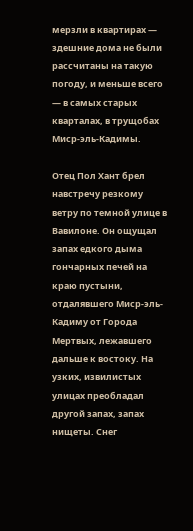мерзли в квартирах — здешние дома не были рассчитаны на такую погоду, и меньше всего — в самых старых кварталах, в трущобах Миср-эль-Кадимы.

Отец Пол Хант брел навстречу резкому ветру по темной улице в Вавилоне. Он ощущал запах едкого дыма гончарных печей на краю пустыни, отдалявшего Миср-эль-Кадиму от Города Мертвых, лежавшего дальше к востоку. На узких, извилистых улицах преобладал другой запах, запах нищеты. Снег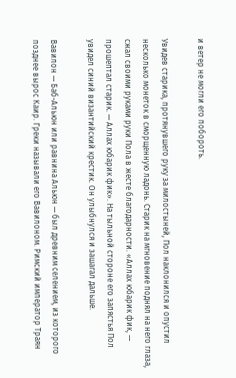и ветер не могли его побороть.

Увидев старика, протянувшего руку за милостыней, Пол наклонился и опустил несколько монеток в сморщенную ладонь. Старик на мгновение поднял на него глаза, сжал своими руками руки Пола в жесте благодарности. «Аллах юбарик фик, — прошептал старик. — Аллах юбарик фик». На тыльной стороне его запястья Пол увидел синий византийский крестик. Он улыбнулся и зашагал дальше.

Вавилон — Баб-Альюн или равнина Альюн — был древним селением, из которого позднее вырос Каир. Греки называли его Вавилоном. Римский император Траян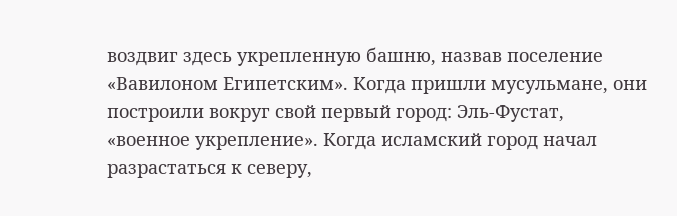воздвиг здесь укрепленную башню, назвав поселение «Вавилоном Египетским». Когда пришли мусульмане, они построили вокруг свой первый город: Эль-Фустат, «военное укрепление». Когда исламский город начал разрастаться к северу,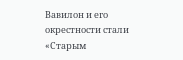Вавилон и его окрестности стали «Старым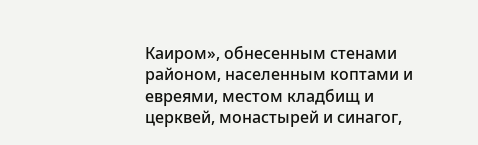Каиром», обнесенным стенами районом, населенным коптами и евреями, местом кладбищ и церквей, монастырей и синагог,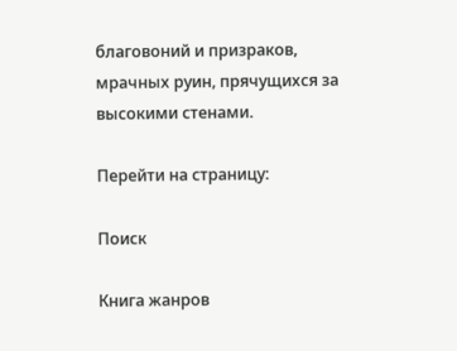благовоний и призраков, мрачных руин, прячущихся за высокими стенами.

Перейти на страницу:

Поиск

Книга жанров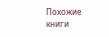Похожие книги